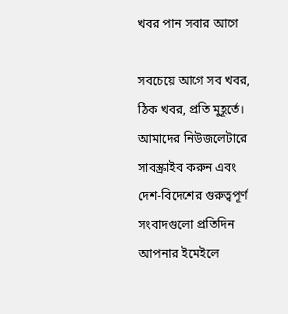খবর পান সবার আগে

সবচেয়ে আগে সব খবর, ঠিক খবর, প্রতি মুহূর্তে। আমাদের নিউজলেটারে সাবস্ক্রাইব করুন এবং দেশ-বিদেশের গুরুত্বপূর্ণ সংবাদগুলো প্রতিদিন আপনার ইমেইলে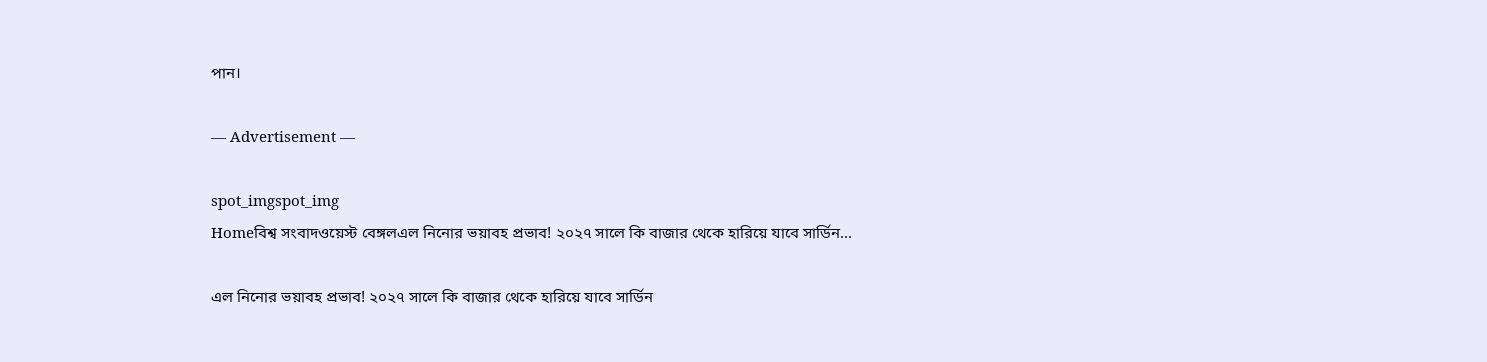পান।

― Advertisement ―

spot_imgspot_img
Homeবিশ্ব সংবাদওয়েস্ট বেঙ্গলএল নিনোর ভয়াবহ প্রভাব! ২০২৭ সালে কি বাজার থেকে হারিয়ে যাবে সার্ডিন...

এল নিনোর ভয়াবহ প্রভাব! ২০২৭ সালে কি বাজার থেকে হারিয়ে যাবে সার্ডিন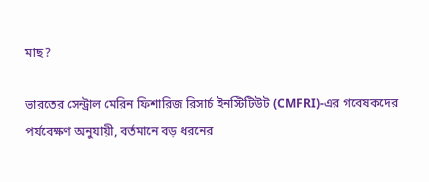মাছ?

ভারতের সেন্ট্রাল মেরিন ফিশারিজ রিসার্চ ইনস্টিটিউট (CMFRI)-এর গবেষকদের পর্যবেক্ষণ অনুযায়ী, বর্তমানে বড় ধরনের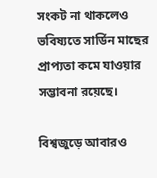সংকট না থাকলেও ভবিষ্যতে সার্ডিন মাছের প্রাপ্যতা কমে যাওয়ার সম্ভাবনা রয়েছে।

বিশ্বজুড়ে আবারও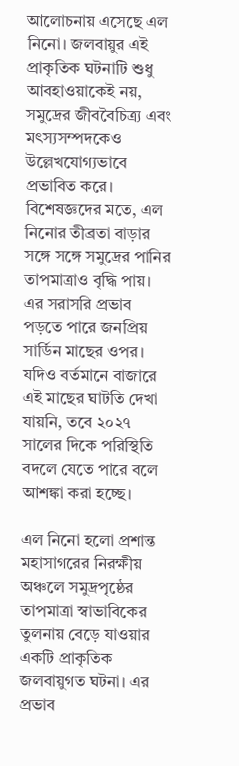আলোচনায় এসেছে এল নিনো। জলবায়ুর এই প্রাকৃতিক ঘটনাটি শুধু আবহাওয়াকেই নয়, সমুদ্রের জীববৈচিত্র্য এবং মৎস্যসম্পদকেও উল্লেখযোগ্যভাবে প্রভাবিত করে। বিশেষজ্ঞদের মতে, এল নিনোর তীব্রতা বাড়ার সঙ্গে সঙ্গে সমুদ্রের পানির তাপমাত্রাও বৃদ্ধি পায়। এর সরাসরি প্রভাব পড়তে পারে জনপ্রিয় সার্ডিন মাছের ওপর। যদিও বর্তমানে বাজারে এই মাছের ঘাটতি দেখা যায়নি, তবে ২০২৭ সালের দিকে পরিস্থিতি বদলে যেতে পারে বলে আশঙ্কা করা হচ্ছে।

এল নিনো হলো প্রশান্ত মহাসাগরের নিরক্ষীয় অঞ্চলে সমুদ্রপৃষ্ঠের তাপমাত্রা স্বাভাবিকের তুলনায় বেড়ে যাওয়ার একটি প্রাকৃতিক জলবায়ুগত ঘটনা। এর প্রভাব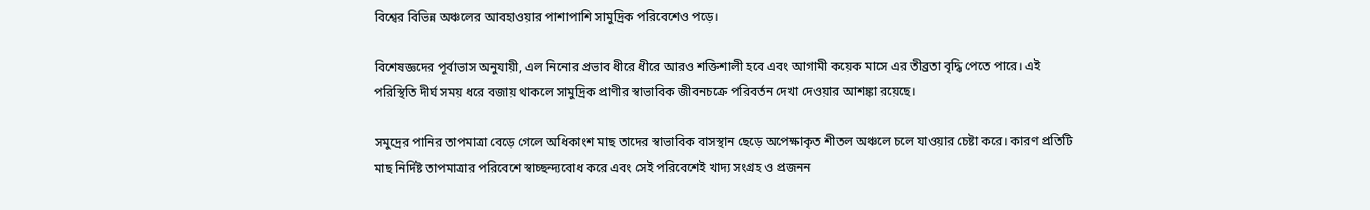বিশ্বের বিভিন্ন অঞ্চলের আবহাওয়ার পাশাপাশি সামুদ্রিক পরিবেশেও পড়ে।

বিশেষজ্ঞদের পূর্বাভাস অনুযায়ী, এল নিনোর প্রভাব ধীরে ধীরে আরও শক্তিশালী হবে এবং আগামী কয়েক মাসে এর তীব্রতা বৃদ্ধি পেতে পারে। এই পরিস্থিতি দীর্ঘ সময় ধরে বজায় থাকলে সামুদ্রিক প্রাণীর স্বাভাবিক জীবনচক্রে পরিবর্তন দেখা দেওয়ার আশঙ্কা রয়েছে।

সমুদ্রের পানির তাপমাত্রা বেড়ে গেলে অধিকাংশ মাছ তাদের স্বাভাবিক বাসস্থান ছেড়ে অপেক্ষাকৃত শীতল অঞ্চলে চলে যাওয়ার চেষ্টা করে। কারণ প্রতিটি মাছ নির্দিষ্ট তাপমাত্রার পরিবেশে স্বাচ্ছন্দ্যবোধ করে এবং সেই পরিবেশেই খাদ্য সংগ্রহ ও প্রজনন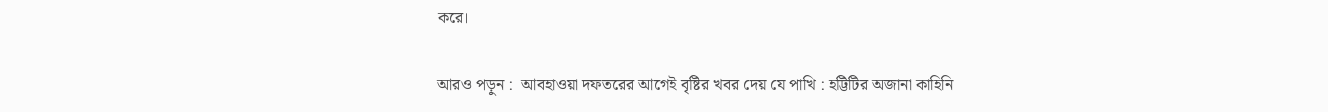করে।

আরও পড়ুন :  আবহাওয়া দফতরের আগেই বৃষ্টির খবর দেয় যে পাখি : হট্টিটির অজানা কাহিনি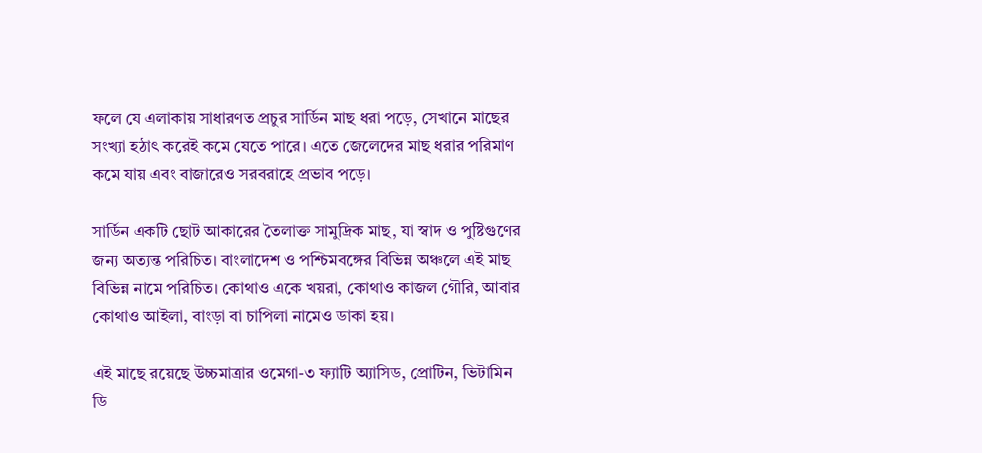ফলে যে এলাকায় সাধারণত প্রচুর সার্ডিন মাছ ধরা পড়ে, সেখানে মাছের সংখ্যা হঠাৎ করেই কমে যেতে পারে। এতে জেলেদের মাছ ধরার পরিমাণ কমে যায় এবং বাজারেও সরবরাহে প্রভাব পড়ে।

সার্ডিন একটি ছোট আকারের তৈলাক্ত সামুদ্রিক মাছ, যা স্বাদ ও পুষ্টিগুণের জন্য অত্যন্ত পরিচিত। বাংলাদেশ ও পশ্চিমবঙ্গের বিভিন্ন অঞ্চলে এই মাছ বিভিন্ন নামে পরিচিত। কোথাও একে খয়রা, কোথাও কাজল গৌরি, আবার কোথাও আইলা, বাংড়া বা চাপিলা নামেও ডাকা হয়।

এই মাছে রয়েছে উচ্চমাত্রার ওমেগা-৩ ফ্যাটি অ্যাসিড, প্রোটিন, ভিটামিন ডি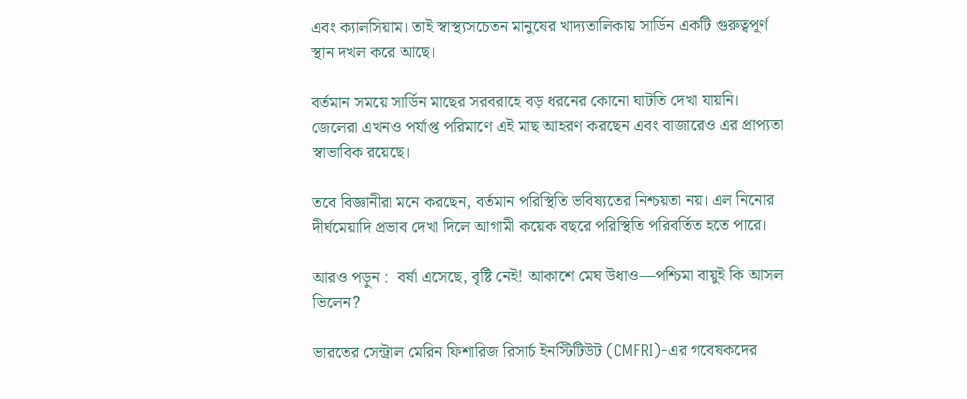এবং ক্যালসিয়াম। তাই স্বাস্থ্যসচেতন মানুষের খাদ্যতালিকায় সার্ডিন একটি গুরুত্বপূর্ণ স্থান দখল করে আছে।

বর্তমান সময়ে সার্ডিন মাছের সরবরাহে বড় ধরনের কোনো ঘাটতি দেখা যায়নি। জেলেরা এখনও পর্যাপ্ত পরিমাণে এই মাছ আহরণ করছেন এবং বাজারেও এর প্রাপ্যতা স্বাভাবিক রয়েছে।

তবে বিজ্ঞানীরা মনে করছেন, বর্তমান পরিস্থিতি ভবিষ্যতের নিশ্চয়তা নয়। এল নিনোর দীর্ঘমেয়াদি প্রভাব দেখা দিলে আগামী কয়েক বছরে পরিস্থিতি পরিবর্তিত হতে পারে।

আরও পড়ুন :  বর্ষা এসেছে, বৃষ্টি নেই! আকাশে মেঘ উধাও—পশ্চিমা বায়ুই কি আসল ভিলেন?

ভারতের সেন্ট্রাল মেরিন ফিশারিজ রিসার্চ ইনস্টিটিউট (CMFRI)-এর গবেষকদের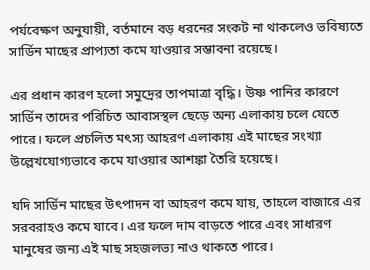পর্যবেক্ষণ অনুযায়ী, বর্তমানে বড় ধরনের সংকট না থাকলেও ভবিষ্যতে সার্ডিন মাছের প্রাপ্যতা কমে যাওয়ার সম্ভাবনা রয়েছে।

এর প্রধান কারণ হলো সমুদ্রের তাপমাত্রা বৃদ্ধি। উষ্ণ পানির কারণে সার্ডিন তাদের পরিচিত আবাসস্থল ছেড়ে অন্য এলাকায় চলে যেতে পারে। ফলে প্রচলিত মৎস্য আহরণ এলাকায় এই মাছের সংখ্যা উল্লেখযোগ্যভাবে কমে যাওয়ার আশঙ্কা তৈরি হয়েছে।

যদি সার্ডিন মাছের উৎপাদন বা আহরণ কমে যায়, তাহলে বাজারে এর সরবরাহও কমে যাবে। এর ফলে দাম বাড়তে পারে এবং সাধারণ মানুষের জন্য এই মাছ সহজলভ্য নাও থাকতে পারে।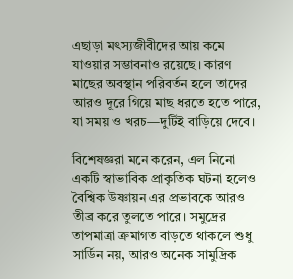এছাড়া মৎস্যজীবীদের আয় কমে যাওয়ার সম্ভাবনাও রয়েছে। কারণ মাছের অবস্থান পরিবর্তন হলে তাদের আরও দূরে গিয়ে মাছ ধরতে হতে পারে, যা সময় ও খরচ—দুটিই বাড়িয়ে দেবে।

বিশেষজ্ঞরা মনে করেন, এল নিনো একটি স্বাভাবিক প্রাকৃতিক ঘটনা হলেও বৈশ্বিক উষ্ণায়ন এর প্রভাবকে আরও তীব্র করে তুলতে পারে। সমুদ্রের তাপমাত্রা ক্রমাগত বাড়তে থাকলে শুধু সার্ডিন নয়, আরও অনেক সামুদ্রিক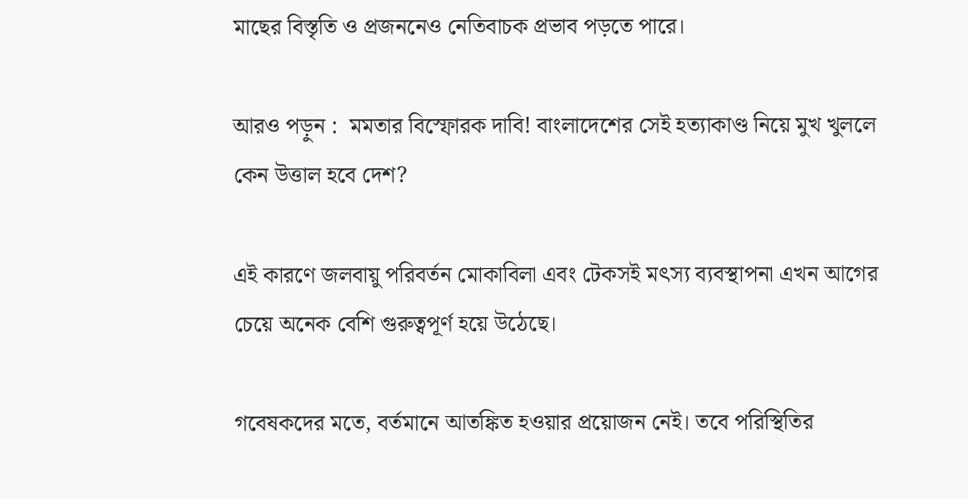মাছের বিস্তৃতি ও প্রজননেও নেতিবাচক প্রভাব পড়তে পারে।

আরও পড়ুন :  মমতার বিস্ফোরক দাবি! বাংলাদেশের সেই হত্যাকাণ্ড নিয়ে মুখ খুললে কেন উত্তাল হবে দেশ?

এই কারণে জলবায়ু পরিবর্তন মোকাবিলা এবং টেকসই মৎস্য ব্যবস্থাপনা এখন আগের চেয়ে অনেক বেশি গুরুত্বপূর্ণ হয়ে উঠেছে।

গবেষকদের মতে, বর্তমানে আতঙ্কিত হওয়ার প্রয়োজন নেই। তবে পরিস্থিতির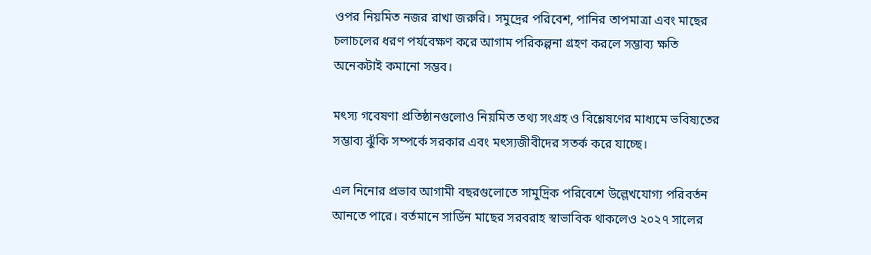ওপর নিয়মিত নজর রাখা জরুরি। সমুদ্রের পরিবেশ, পানির তাপমাত্রা এবং মাছের চলাচলের ধরণ পর্যবেক্ষণ করে আগাম পরিকল্পনা গ্রহণ করলে সম্ভাব্য ক্ষতি অনেকটাই কমানো সম্ভব।

মৎস্য গবেষণা প্রতিষ্ঠানগুলোও নিয়মিত তথ্য সংগ্রহ ও বিশ্লেষণের মাধ্যমে ভবিষ্যতের সম্ভাব্য ঝুঁকি সম্পর্কে সরকার এবং মৎস্যজীবীদের সতর্ক করে যাচ্ছে।

এল নিনোর প্রভাব আগামী বছরগুলোতে সামুদ্রিক পরিবেশে উল্লেখযোগ্য পরিবর্তন আনতে পারে। বর্তমানে সার্ডিন মাছের সরবরাহ স্বাভাবিক থাকলেও ২০২৭ সালের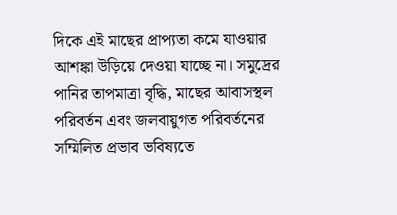দিকে এই মাছের প্রাপ্যতা কমে যাওয়ার আশঙ্কা উড়িয়ে দেওয়া যাচ্ছে না। সমুদ্রের পানির তাপমাত্রা বৃদ্ধি, মাছের আবাসস্থল পরিবর্তন এবং জলবায়ুগত পরিবর্তনের সম্মিলিত প্রভাব ভবিষ্যতে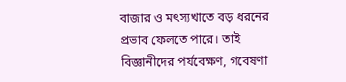বাজার ও মৎস্যখাতে বড় ধরনের প্রভাব ফেলতে পারে। তাই বিজ্ঞানীদের পর্যবেক্ষণ, গবেষণা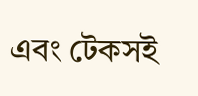এবং টেকসই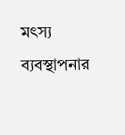মৎস্য ব্যবস্থাপনার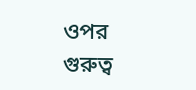ওপর গুরুত্ব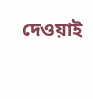দেওয়াই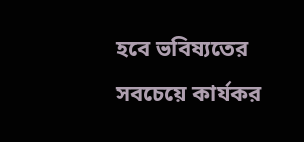হবে ভবিষ্যতের সবচেয়ে কার্যকর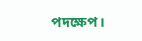পদক্ষেপ।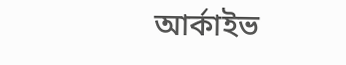আর্কাইভ